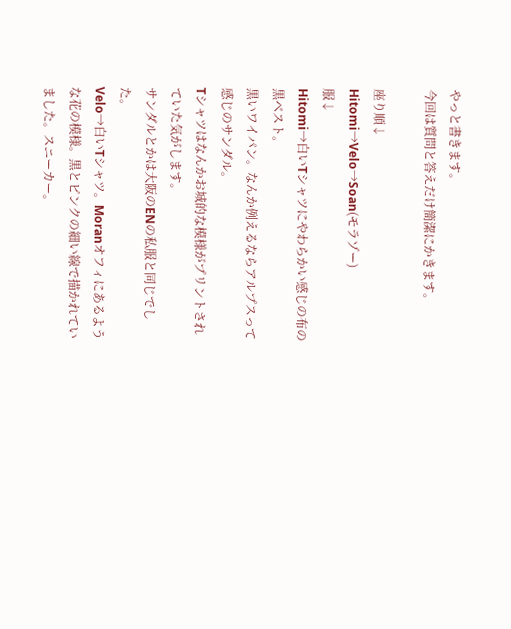やっと書きます。
今回は質問と答えだけ簡潔にかきます。

座り順↓
Hitomi→Velo→Soan(モラゾー)
服↓
Hitomi→白いTシャツにやわらかい感じの布の黒ベスト。
黒いワイパン。なんか例えるならアルプスって感じのサンダル。
Tシャツはなんかお城的な模様がプリントされていた気がします。
サンダルとかは大阪のENの私服と同じでした。
Velo→白いTシャツ。Moranオフィにあるような花の模様。黒とピンクの細い線で描かれていました。スニーカー。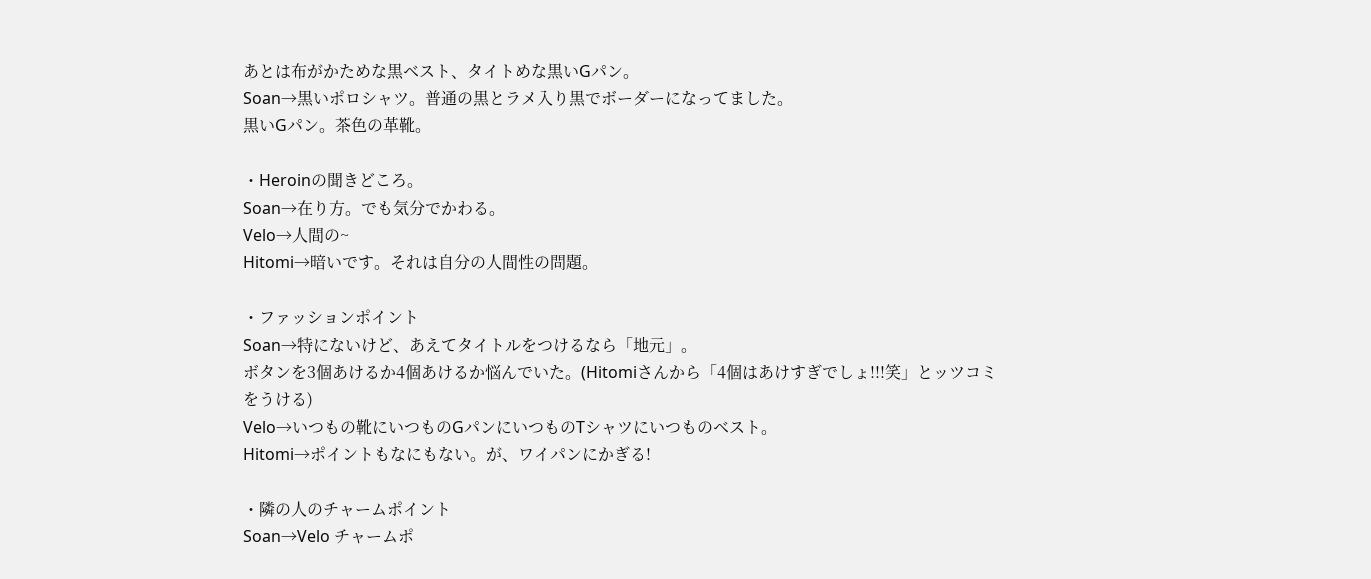あとは布がかためな黒ベスト、タイトめな黒いGパン。
Soan→黒いポロシャツ。普通の黒とラメ入り黒でボーダーになってました。
黒いGパン。茶色の革靴。

・Heroinの聞きどころ。
Soan→在り方。でも気分でかわる。
Velo→人間の~
Hitomi→暗いです。それは自分の人間性の問題。

・ファッションポイント
Soan→特にないけど、あえてタイトルをつけるなら「地元」。
ボタンを3個あけるか4個あけるか悩んでいた。(Hitomiさんから「4個はあけすぎでしょ!!!笑」とッツコミをうける)
Velo→いつもの靴にいつものGパンにいつものTシャツにいつものベスト。
Hitomi→ポイントもなにもない。が、ワイパンにかぎる!

・隣の人のチャームポイント
Soan→Velo チャームポ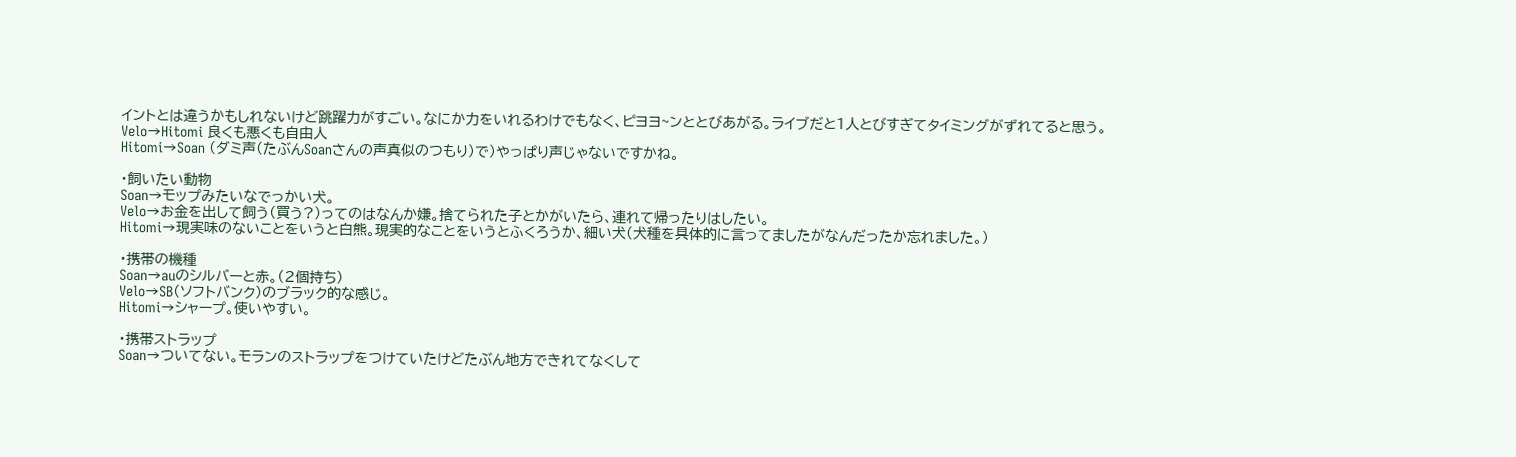イントとは違うかもしれないけど跳躍力がすごい。なにか力をいれるわけでもなく、ピヨヨ~ンととびあがる。ライブだと1人とびすぎてタイミングがずれてると思う。
Velo→Hitomi 良くも悪くも自由人
Hitomi→Soan (ダミ声(たぶんSoanさんの声真似のつもり)で)やっぱり声じゃないですかね。

・飼いたい動物
Soan→モップみたいなでっかい犬。
Velo→お金を出して飼う(買う?)ってのはなんか嫌。捨てられた子とかがいたら、連れて帰ったりはしたい。
Hitomi→現実味のないことをいうと白熊。現実的なことをいうとふくろうか、細い犬(犬種を具体的に言ってましたがなんだったか忘れました。)

・携帯の機種
Soan→auのシルバーと赤。(2個持ち)
Velo→SB(ソフトバンク)のブラック的な感じ。
Hitomi→シャープ。使いやすい。

・携帯ストラップ
Soan→ついてない。モランのストラップをつけていたけどたぶん地方できれてなくして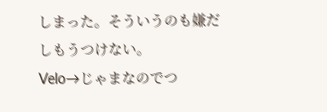しまった。そういうのも嫌だしもうつけない。
Velo→じゃまなのでつ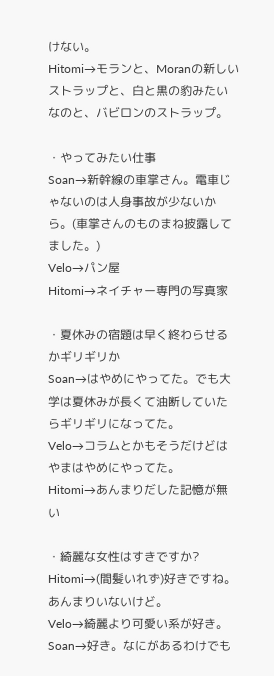けない。
Hitomi→モランと、Moranの新しいストラップと、白と黒の豹みたいなのと、バビロンのストラップ。

・やってみたい仕事
Soan→新幹線の車掌さん。電車じゃないのは人身事故が少ないから。(車掌さんのものまね披露してました。)
Velo→パン屋
Hitomi→ネイチャー専門の写真家

・夏休みの宿題は早く終わらせるかギリギリか
Soan→はやめにやってた。でも大学は夏休みが長くて油断していたらギリギリになってた。
Velo→コラムとかもそうだけどはやまはやめにやってた。
Hitomi→あんまりだした記憶が無い

・綺麗な女性はすきですか?
Hitomi→(間髪いれず)好きですね。あんまりいないけど。
Velo→綺麗より可愛い系が好き。
Soan→好き。なにがあるわけでも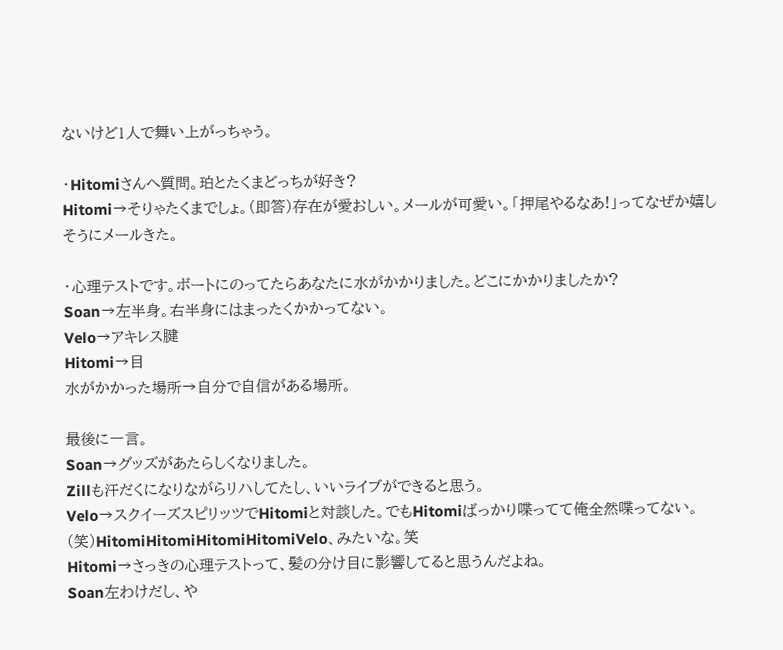ないけど1人で舞い上がっちゃう。

・Hitomiさんへ質問。珀とたくまどっちが好き?
Hitomi→そりゃたくまでしょ。(即答)存在が愛おしい。メールが可愛い。「押尾やるなあ!」ってなぜか嬉しそうにメールきた。

・心理テストです。ボートにのってたらあなたに水がかかりました。どこにかかりましたか?
Soan→左半身。右半身にはまったくかかってない。
Velo→アキレス腱
Hitomi→目
水がかかった場所→自分で自信がある場所。

最後に一言。
Soan→グッズがあたらしくなりました。
Zillも汗だくになりながらリハしてたし、いいライブができると思う。
Velo→スクイーズスピリッツでHitomiと対談した。でもHitomiばっかり喋ってて俺全然喋ってない。(笑)HitomiHitomiHitomiHitomiVelo、みたいな。笑
Hitomi→さっきの心理テストって、髪の分け目に影響してると思うんだよね。
Soan左わけだし、や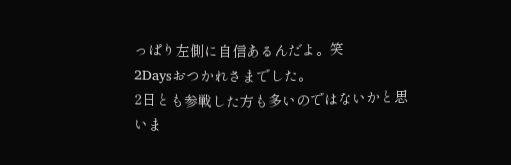っぱり左側に自信あるんだよ。笑
2Daysおつかれさまでした。
2日とも参戦した方も多いのではないかと思いま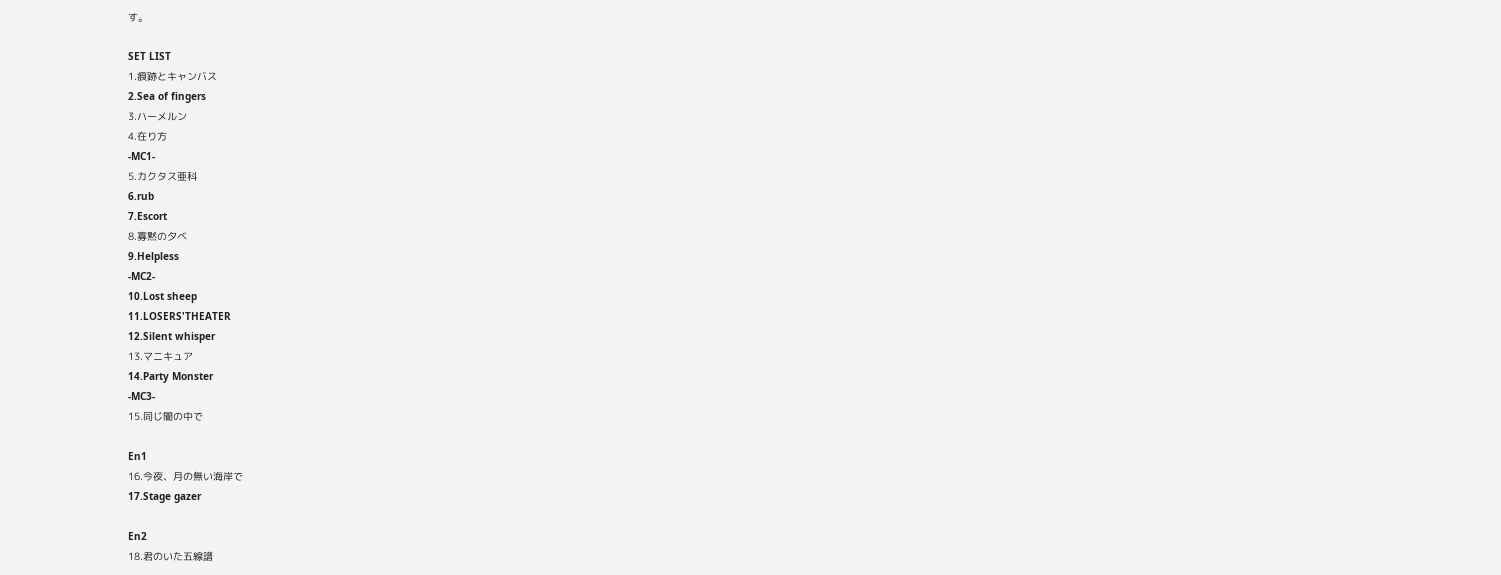す。

SET LIST
1.痕跡とキャンバス
2.Sea of fingers
3.ハーメルン
4.在り方
-MC1-
5.カクタス亜科
6.rub
7.Escort
8.寡黙の夕べ
9.Helpless
-MC2-
10.Lost sheep
11.LOSERS'THEATER
12.Silent whisper
13.マニキュア
14.Party Monster
-MC3-
15.同じ闇の中で

En1
16.今夜、月の無い海岸で
17.Stage gazer

En2
18.君のいた五線譜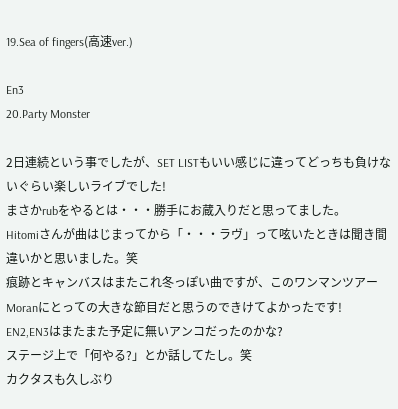19.Sea of fingers(高速ver.)

En3
20.Party Monster

2日連続という事でしたが、SET LISTもいい感じに違ってどっちも負けないぐらい楽しいライブでした!
まさかrubをやるとは・・・勝手にお蔵入りだと思ってました。
Hitomiさんが曲はじまってから「・・・ラヴ」って呟いたときは聞き間違いかと思いました。笑
痕跡とキャンバスはまたこれ冬っぽい曲ですが、このワンマンツアーMoranにとっての大きな節目だと思うのできけてよかったです!
EN2,EN3はまたまた予定に無いアンコだったのかな?
ステージ上で「何やる?」とか話してたし。笑
カクタスも久しぶり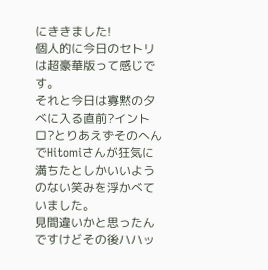にききました!
個人的に今日のセトリは超豪華版って感じです。
それと今日は寡黙の夕べに入る直前?イントロ?とりあえずそのへんでHitomiさんが狂気に満ちたとしかいいようのない笑みを浮かべていました。
見間違いかと思ったんですけどその後ハハッ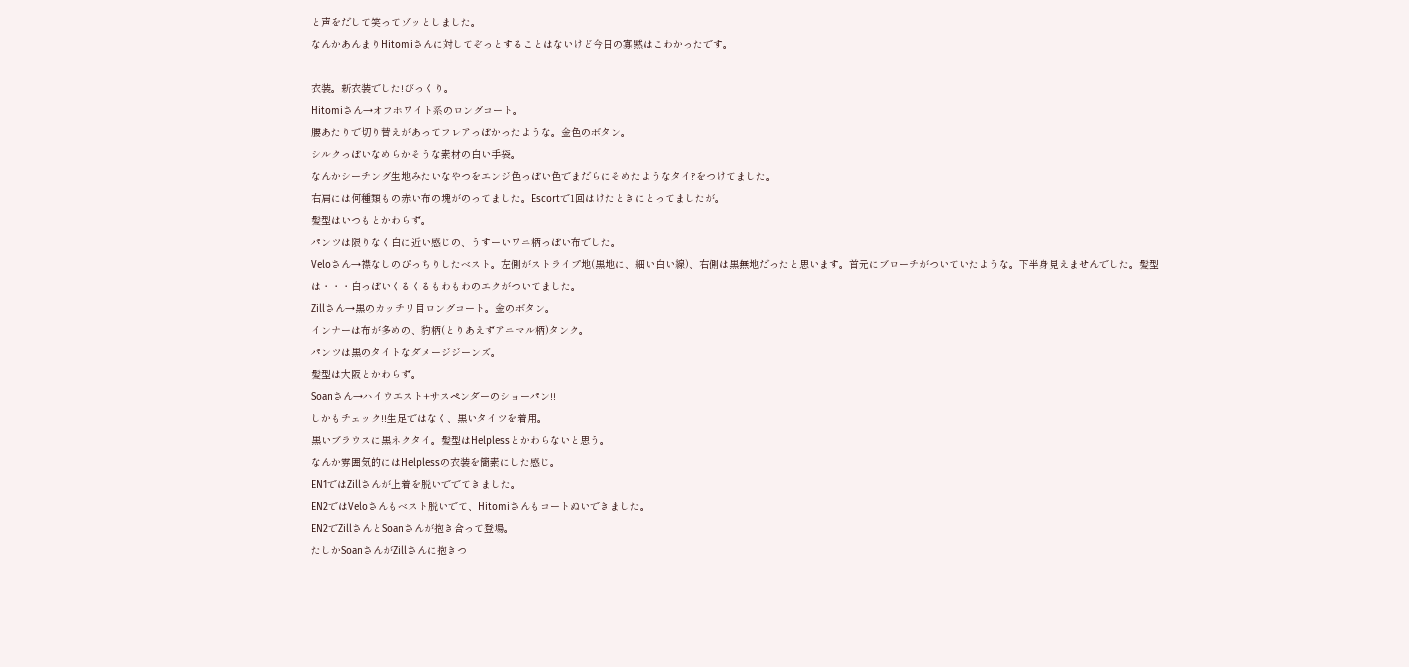と声をだして笑ってゾッとしました。
なんかあんまりHitomiさんに対してぞっとすることはないけど今日の寡黙はこわかったです。

衣装。新衣装でした!びっくり。
Hitomiさん→オフホワイト系のロングコート。
腰あたりで切り替えがあってフレアっぽかったような。金色のボタン。
シルクっぽいなめらかそうな素材の白い手袋。
なんかシーチング生地みたいなやつをエンジ色っぽい色でまだらにそめたようなタイ?をつけてました。
右肩には何種類もの赤い布の塊がのってました。Escortで1回はけたときにとってましたが。
髪型はいつもとかわらず。
パンツは限りなく白に近い感じの、うすーいワニ柄っぽい布でした。
Veloさん→襟なしのぴっちりしたベスト。左側がストライプ地(黒地に、細い白い線)、右側は黒無地だったと思います。首元にブローチがついていたような。下半身見えませんでした。髪型は・・・白っぽいくるくるもわもわのエクがついてました。
Zillさん→黒のカッチリ目ロングコート。金のボタン。
インナーは布が多めの、豹柄(とりあえずアニマル柄)タンク。
パンツは黒のタイトなダメージジーンズ。
髪型は大阪とかわらず。
Soanさん→ハイウエスト+サスペンダーのショーパン!!
しかもチェック!!生足ではなく、黒いタイツを着用。
黒いブラウスに黒ネクタイ。髪型はHelplessとかわらないと思う。
なんか雰囲気的にはHelplessの衣装を簡素にした感じ。
EN1ではZillさんが上着を脱いででてきました。
EN2ではVeloさんもベスト脱いでて、Hitomiさんもコートぬいできました。
EN2でZillさんとSoanさんが抱き合って登場。
たしかSoanさんがZillさんに抱きつ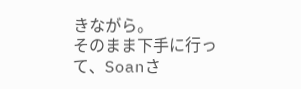きながら。
そのまま下手に行って、Soanさ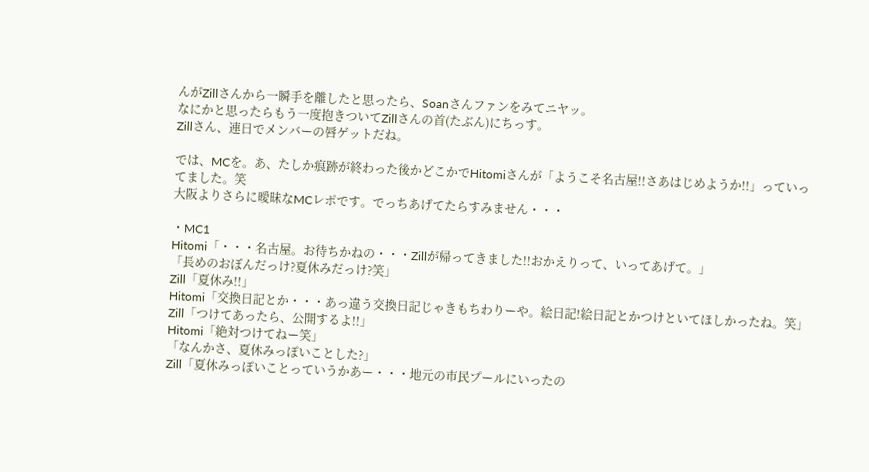んがZillさんから一瞬手を離したと思ったら、Soanさんファンをみてニヤッ。
なにかと思ったらもう一度抱きついてZillさんの首(たぶん)にちっす。
Zillさん、連日でメンバーの唇ゲットだね。

では、MCを。あ、たしか痕跡が終わった後かどこかでHitomiさんが「ようこそ名古屋!!さあはじめようか!!」っていってました。笑
大阪よりさらに曖昧なMCレポです。でっちあげてたらすみません・・・

・MC1
Hitomi「・・・名古屋。お待ちかねの・・・Zillが帰ってきました!!おかえりって、いってあげて。」
「長めのおぼんだっけ?夏休みだっけ?笑」
Zill「夏休み!!」
Hitomi「交換日記とか・・・あっ違う交換日記じゃきもちわりーや。絵日記!絵日記とかつけといてほしかったね。笑」
Zill「つけてあったら、公開するよ!!」
Hitomi「絶対つけてねー笑」
「なんかさ、夏休みっぽいことした?」
Zill「夏休みっぽいことっていうかあー・・・地元の市民プールにいったの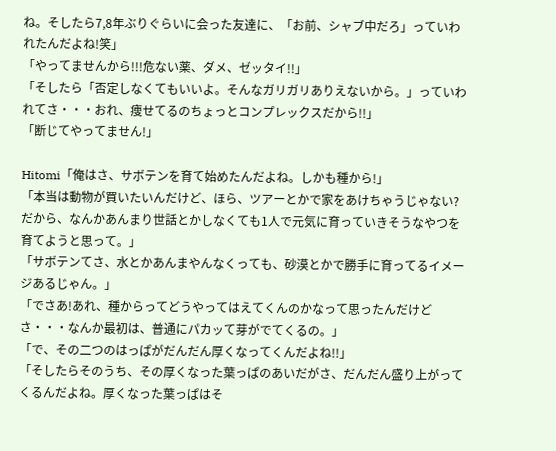ね。そしたら7,8年ぶりぐらいに会った友達に、「お前、シャブ中だろ」っていわれたんだよね!笑」
「やってませんから!!!危ない薬、ダメ、ゼッタイ!!」
「そしたら「否定しなくてもいいよ。そんなガリガリありえないから。」っていわれてさ・・・おれ、痩せてるのちょっとコンプレックスだから!!」
「断じてやってません!」

Hitomi「俺はさ、サボテンを育て始めたんだよね。しかも種から!」
「本当は動物が買いたいんだけど、ほら、ツアーとかで家をあけちゃうじゃない?だから、なんかあんまり世話とかしなくても1人で元気に育っていきそうなやつを育てようと思って。」
「サボテンてさ、水とかあんまやんなくっても、砂漠とかで勝手に育ってるイメージあるじゃん。」
「でさあ!あれ、種からってどうやってはえてくんのかなって思ったんだけどさ・・・なんか最初は、普通にパカッて芽がでてくるの。」
「で、その二つのはっぱがだんだん厚くなってくんだよね!!」
「そしたらそのうち、その厚くなった葉っぱのあいだがさ、だんだん盛り上がってくるんだよね。厚くなった葉っぱはそ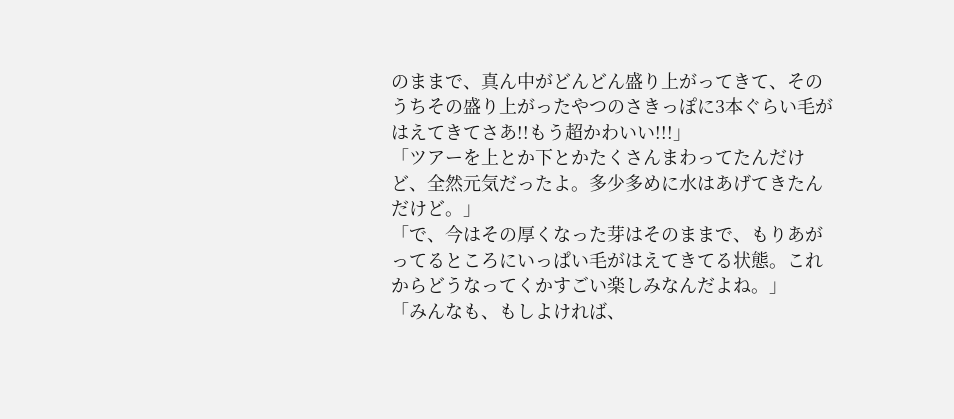のままで、真ん中がどんどん盛り上がってきて、そのうちその盛り上がったやつのさきっぽに3本ぐらい毛がはえてきてさあ!!もう超かわいい!!!」
「ツアーを上とか下とかたくさんまわってたんだけど、全然元気だったよ。多少多めに水はあげてきたんだけど。」
「で、今はその厚くなった芽はそのままで、もりあがってるところにいっぱい毛がはえてきてる状態。これからどうなってくかすごい楽しみなんだよね。」
「みんなも、もしよければ、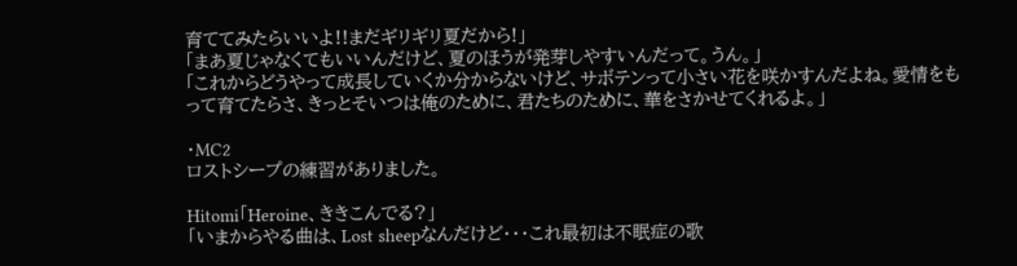育ててみたらいいよ!!まだギリギリ夏だから!」
「まあ夏じゃなくてもいいんだけど、夏のほうが発芽しやすいんだって。うん。」
「これからどうやって成長していくか分からないけど、サボテンって小さい花を咲かすんだよね。愛情をもって育てたらさ、きっとそいつは俺のために、君たちのために、華をさかせてくれるよ。」

・MC2
ロストシープの練習がありました。

Hitomi「Heroine、ききこんでる?」
「いまからやる曲は、Lost sheepなんだけど・・・これ最初は不眠症の歌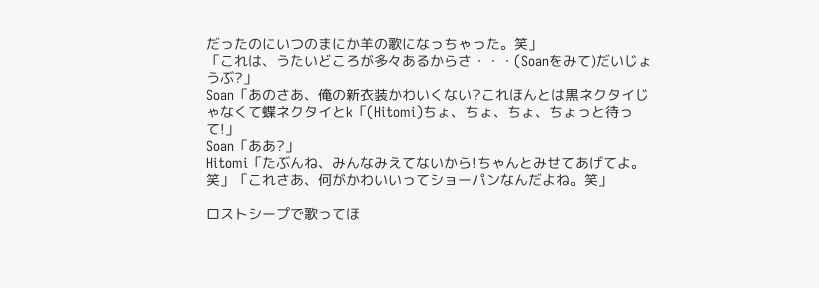だったのにいつのまにか羊の歌になっちゃった。笑」
「これは、うたいどころが多々あるからさ・・・(Soanをみて)だいじょうぶ?」
Soan「あのさあ、俺の新衣装かわいくない?これほんとは黒ネクタイじゃなくて蝶ネクタイとk「(Hitomi)ちょ、ちょ、ちょ、ちょっと待って!」
Soan「ああ?」
Hitomi「たぶんね、みんなみえてないから!ちゃんとみせてあげてよ。笑」「これさあ、何がかわいいってショーパンなんだよね。笑」

ロストシープで歌ってほ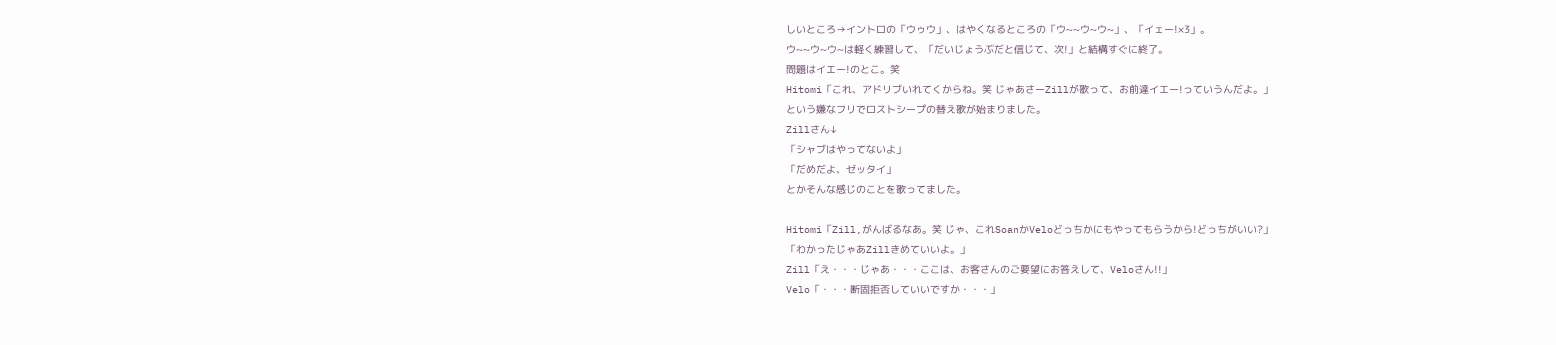しいところ→イントロの「ウゥウ」、はやくなるところの「ウ~~ウ~ウ~」、「イェー!×3」。
ウ~~ウ~ウ~は軽く練習して、「だいじょうぶだと信じて、次!」と結構すぐに終了。
問題はイエー!のとこ。笑
Hitomi「これ、アドリブいれてくからね。笑 じゃあさーZillが歌って、お前達イエー!っていうんだよ。」
という嫌なフリでロストシープの替え歌が始まりました。
Zillさん↓
「シャブはやってないよ」
「だめだよ、ゼッタイ」
とかそんな感じのことを歌ってました。

Hitomi「Zill,がんばるなあ。笑 じゃ、これSoanかVeloどっちかにもやってもらうから!どっちがいい?」
「わかったじゃあZillきめていいよ。」
Zill「え・・・じゃあ・・・ここは、お客さんのご要望にお答えして、Veloさん!!」
Velo「・・・断固拒否していいですか・・・」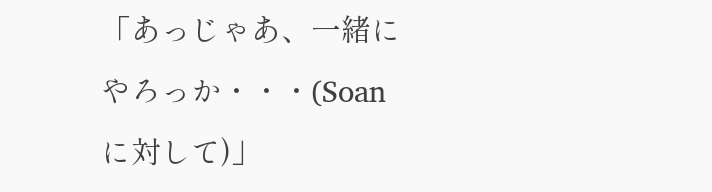「あっじゃあ、一緒にやろっか・・・(Soanに対して)」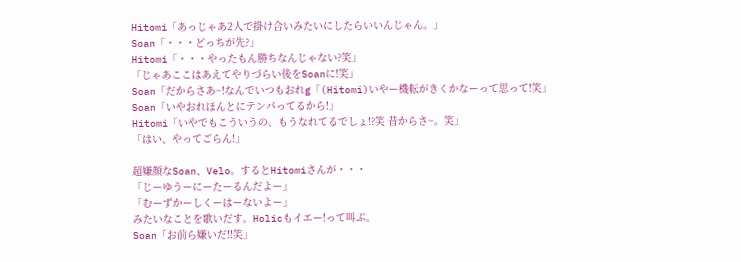Hitomi「あっじゃあ2人で掛け合いみたいにしたらいいんじゃん。」
Soan「・・・どっちが先?」
Hitomi「・・・やったもん勝ちなんじゃない?笑」
「じゃあここはあえてやりづらい後をSoanに!笑」
Soan「だからさあ~!なんでいつもおれg「(Hitomi)いやー機転がきくかなーって思って!笑」
Soan「いやおれほんとにテンパってるから!」
Hitomi「いやでもこういうの、もうなれてるでしょ!?笑 昔からさ~。笑」
「はい、やってごらん!」

超嫌顔なSoan、Velo。するとHitomiさんが・・・
「じーゆうーにーたーるんだよー」
「むーずかーしくーはーないよー」
みたいなことを歌いだす。Holicもイエー!って叫ぶ。
Soan「お前ら嫌いだ!!笑」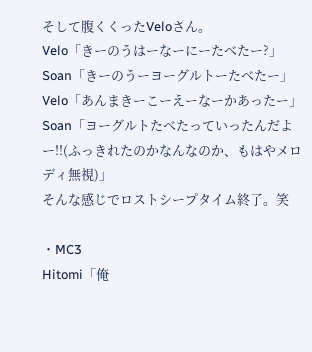そして腹くくったVeloさん。
Velo「きーのうはーなーにーたべたー?」
Soan「きーのうーヨーグルトーたべたー」
Velo「あんまきーこーえーなーかあったー」
Soan「ヨーグルトたべたっていったんだよー!!(ふっきれたのかなんなのか、もはやメロディ無視)」
そんな感じでロストシープタイム終了。笑

・MC3
Hitomi「俺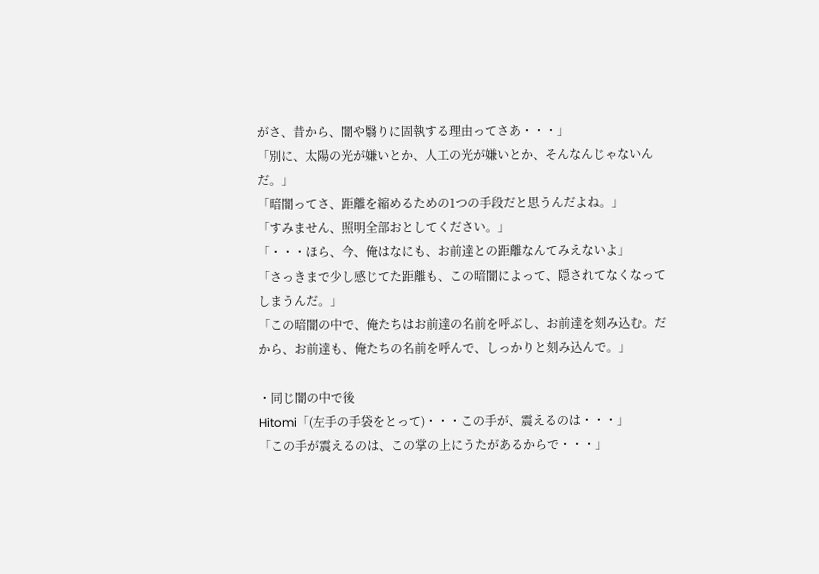がさ、昔から、闇や翳りに固執する理由ってさあ・・・」
「別に、太陽の光が嫌いとか、人工の光が嫌いとか、そんなんじゃないんだ。」
「暗闇ってさ、距離を縮めるための1つの手段だと思うんだよね。」
「すみません、照明全部おとしてください。」
「・・・ほら、今、俺はなにも、お前達との距離なんてみえないよ」
「さっきまで少し感じてた距離も、この暗闇によって、隠されてなくなってしまうんだ。」
「この暗闇の中で、俺たちはお前達の名前を呼ぶし、お前達を刻み込む。だから、お前達も、俺たちの名前を呼んで、しっかりと刻み込んで。」

・同じ闇の中で後
Hitomi「(左手の手袋をとって)・・・この手が、震えるのは・・・」
「この手が震えるのは、この掌の上にうたがあるからで・・・」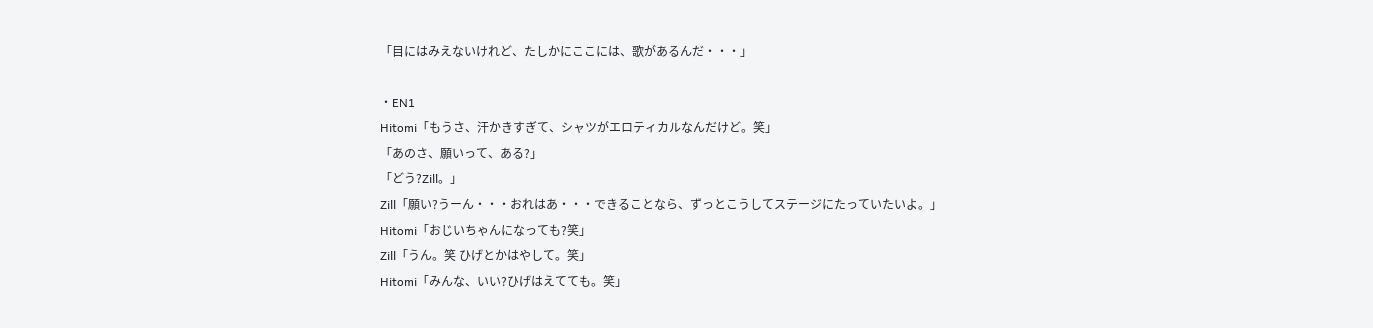「目にはみえないけれど、たしかにここには、歌があるんだ・・・」

・EN1
Hitomi「もうさ、汗かきすぎて、シャツがエロティカルなんだけど。笑」
「あのさ、願いって、ある?」
「どう?Zill。」
Zill「願い?うーん・・・おれはあ・・・できることなら、ずっとこうしてステージにたっていたいよ。」
Hitomi「おじいちゃんになっても?笑」
Zill「うん。笑 ひげとかはやして。笑」
Hitomi「みんな、いい?ひげはえてても。笑」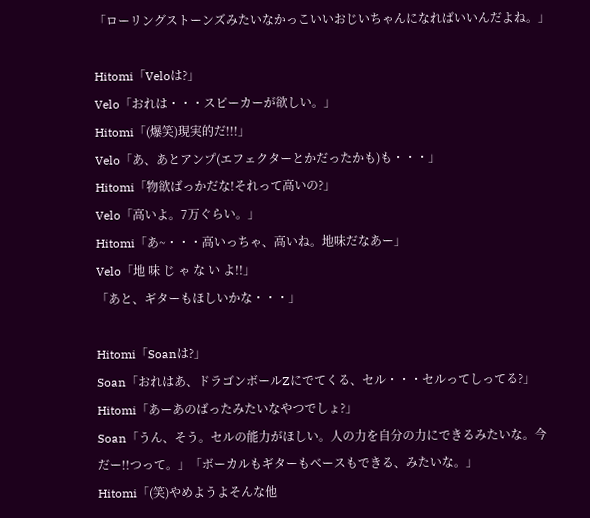「ローリングストーンズみたいなかっこいいおじいちゃんになればいいんだよね。」

Hitomi「Veloは?」
Velo「おれは・・・スピーカーが欲しい。」
Hitomi「(爆笑)現実的だ!!!」
Velo「あ、あとアンプ(エフェクターとかだったかも)も・・・」
Hitomi「物欲ばっかだな!それって高いの?」
Velo「高いよ。7万ぐらい。」
Hitomi「あ~・・・高いっちゃ、高いね。地味だなあー」
Velo「地 味 じ ゃ な い よ!!」
「あと、ギターもほしいかな・・・」

Hitomi「Soanは?」
Soan「おれはあ、ドラゴンボールZにでてくる、セル・・・セルってしってる?」
Hitomi「あーあのばったみたいなやつでしょ?」
Soan「うん、そう。セルの能力がほしい。人の力を自分の力にできるみたいな。今だー!!つって。」「ボーカルもギターもベースもできる、みたいな。」
Hitomi「(笑)やめようよそんな他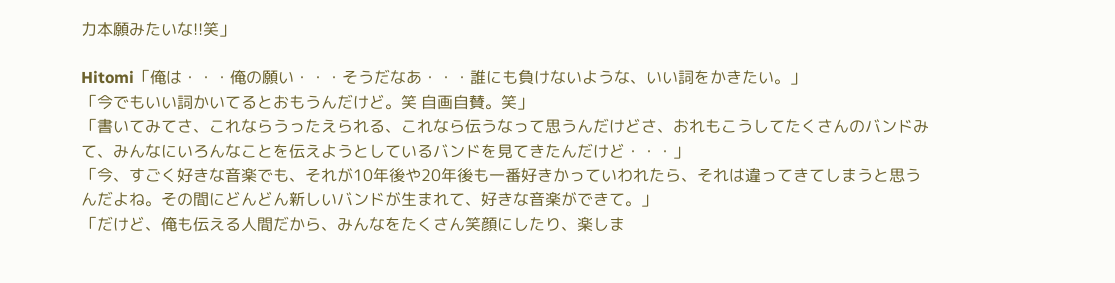力本願みたいな!!笑」

Hitomi「俺は・・・俺の願い・・・そうだなあ・・・誰にも負けないような、いい詞をかきたい。」
「今でもいい詞かいてるとおもうんだけど。笑 自画自賛。笑」
「書いてみてさ、これならうったえられる、これなら伝うなって思うんだけどさ、おれもこうしてたくさんのバンドみて、みんなにいろんなことを伝えようとしているバンドを見てきたんだけど・・・」
「今、すごく好きな音楽でも、それが10年後や20年後も一番好きかっていわれたら、それは違ってきてしまうと思うんだよね。その間にどんどん新しいバンドが生まれて、好きな音楽ができて。」
「だけど、俺も伝える人間だから、みんなをたくさん笑顔にしたり、楽しま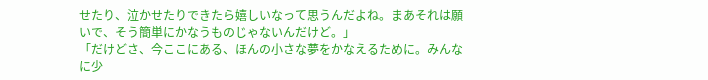せたり、泣かせたりできたら嬉しいなって思うんだよね。まあそれは願いで、そう簡単にかなうものじゃないんだけど。」
「だけどさ、今ここにある、ほんの小さな夢をかなえるために。みんなに少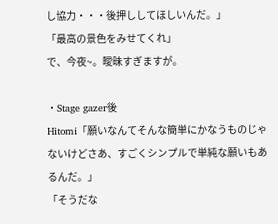し協力・・・後押ししてほしいんだ。」
「最高の景色をみせてくれ」
で、今夜~。曖昧すぎますが。

・Stage gazer後
Hitomi「願いなんてそんな簡単にかなうものじゃないけどさあ、すごくシンプルで単純な願いもあるんだ。」
「そうだな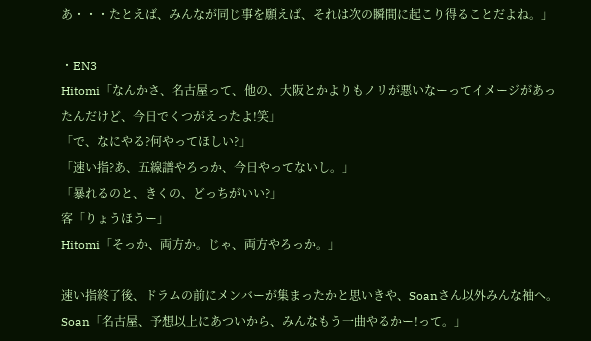あ・・・たとえば、みんなが同じ事を願えば、それは次の瞬間に起こり得ることだよね。」

・EN3
Hitomi「なんかさ、名古屋って、他の、大阪とかよりもノリが悪いなーってイメージがあったんだけど、今日でくつがえったよ!笑」
「で、なにやる?何やってほしい?」
「速い指?あ、五線譜やろっか、今日やってないし。」
「暴れるのと、きくの、どっちがいい?」
客「りょうほうー」
Hitomi「そっか、両方か。じゃ、両方やろっか。」

速い指終了後、ドラムの前にメンバーが集まったかと思いきや、Soanさん以外みんな袖へ。
Soan「名古屋、予想以上にあついから、みんなもう一曲やるかー!って。」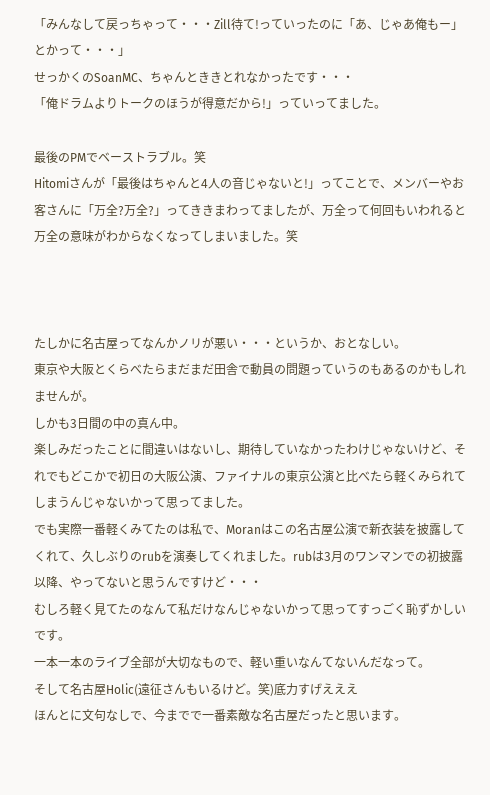「みんなして戻っちゃって・・・Zill待て!っていったのに「あ、じゃあ俺もー」とかって・・・」
せっかくのSoanMC、ちゃんとききとれなかったです・・・
「俺ドラムよりトークのほうが得意だから!」っていってました。

最後のPMでベーストラブル。笑
Hitomiさんが「最後はちゃんと4人の音じゃないと!」ってことで、メンバーやお客さんに「万全?万全?」ってききまわってましたが、万全って何回もいわれると万全の意味がわからなくなってしまいました。笑



たしかに名古屋ってなんかノリが悪い・・・というか、おとなしい。
東京や大阪とくらべたらまだまだ田舎で動員の問題っていうのもあるのかもしれませんが。
しかも3日間の中の真ん中。
楽しみだったことに間違いはないし、期待していなかったわけじゃないけど、それでもどこかで初日の大阪公演、ファイナルの東京公演と比べたら軽くみられてしまうんじゃないかって思ってました。
でも実際一番軽くみてたのは私で、Moranはこの名古屋公演で新衣装を披露してくれて、久しぶりのrubを演奏してくれました。rubは3月のワンマンでの初披露以降、やってないと思うんですけど・・・
むしろ軽く見てたのなんて私だけなんじゃないかって思ってすっごく恥ずかしいです。
一本一本のライブ全部が大切なもので、軽い重いなんてないんだなって。
そして名古屋Holic(遠征さんもいるけど。笑)底力すげえええ
ほんとに文句なしで、今までで一番素敵な名古屋だったと思います。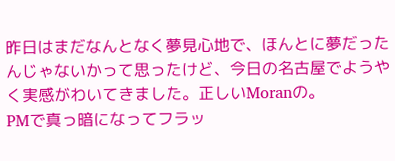昨日はまだなんとなく夢見心地で、ほんとに夢だったんじゃないかって思ったけど、今日の名古屋でようやく実感がわいてきました。正しいMoranの。
PMで真っ暗になってフラッ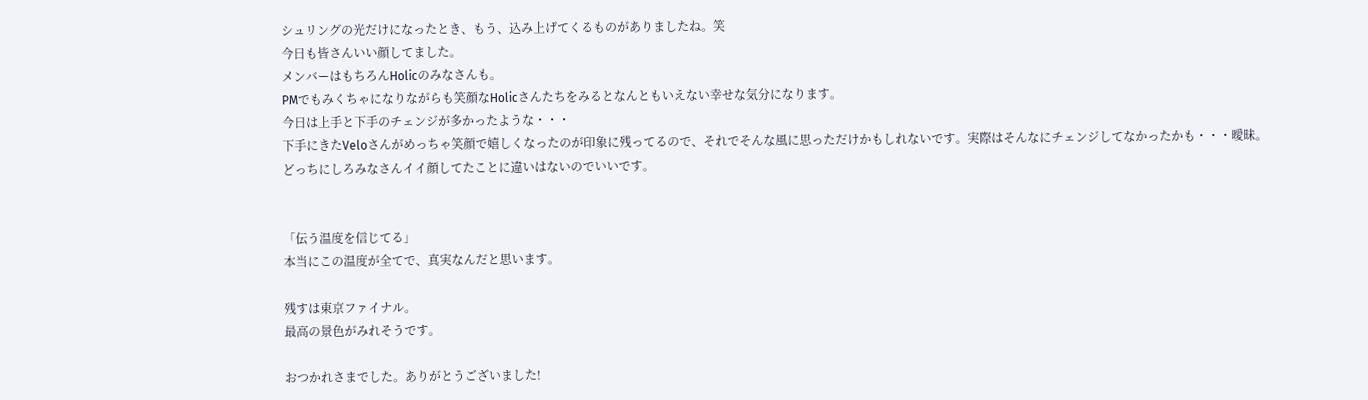シュリングの光だけになったとき、もう、込み上げてくるものがありましたね。笑
今日も皆さんいい顔してました。
メンバーはもちろんHolicのみなさんも。
PMでもみくちゃになりながらも笑顔なHolicさんたちをみるとなんともいえない幸せな気分になります。
今日は上手と下手のチェンジが多かったような・・・
下手にきたVeloさんがめっちゃ笑顔で嬉しくなったのが印象に残ってるので、それでそんな風に思っただけかもしれないです。実際はそんなにチェンジしてなかったかも・・・曖昧。
どっちにしろみなさんイイ顔してたことに違いはないのでいいです。


「伝う温度を信じてる」
本当にこの温度が全てで、真実なんだと思います。

残すは東京ファイナル。
最高の景色がみれそうです。

おつかれさまでした。ありがとうございました!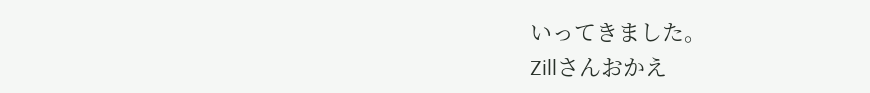いってきました。
Zillさんおかえ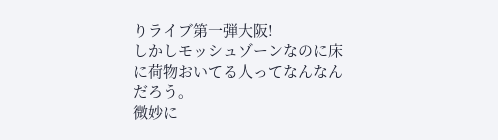りライブ第一弾大阪!
しかしモッシュゾーンなのに床に荷物おいてる人ってなんなんだろう。
微妙に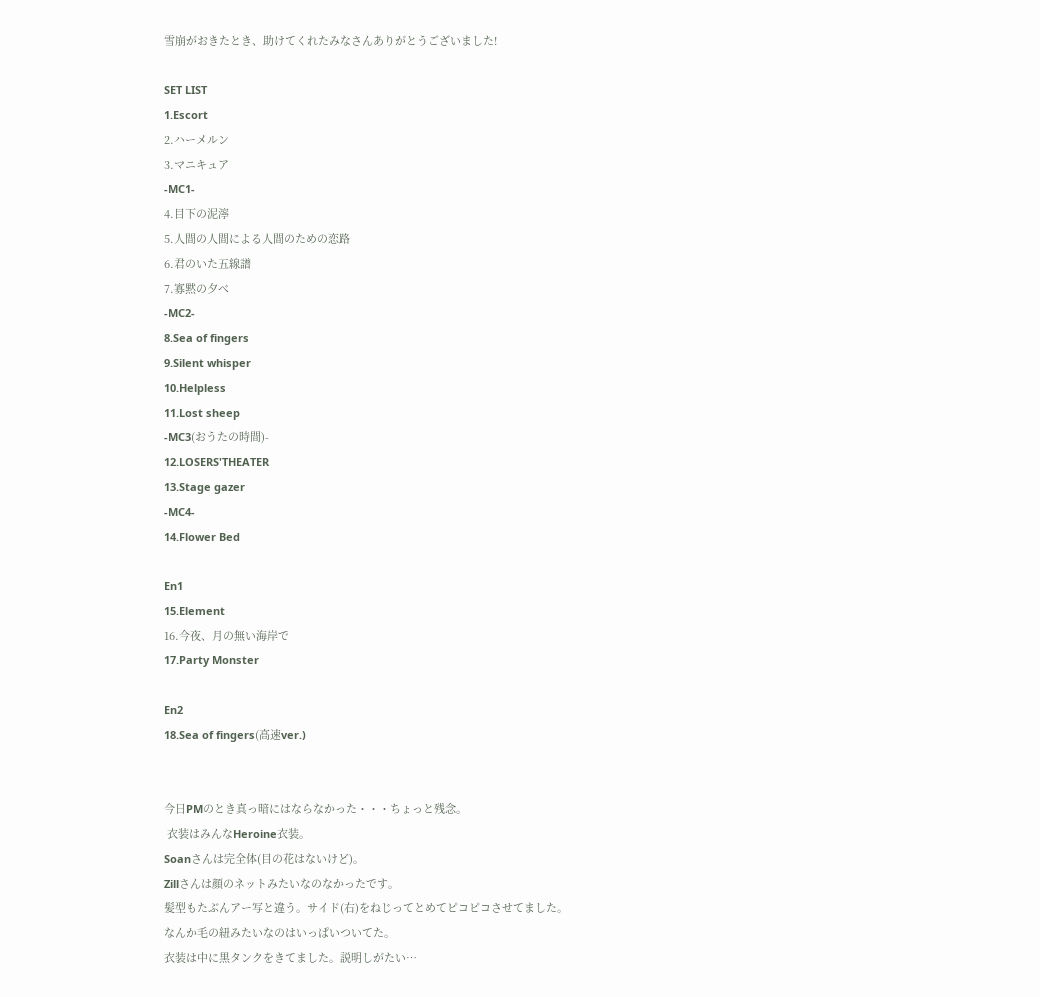雪崩がおきたとき、助けてくれたみなさんありがとうございました!

SET LIST
1.Escort
2.ハーメルン
3.マニキュア
-MC1-
4.目下の泥濘
5.人間の人間による人間のための恋路
6.君のいた五線譜
7.寡黙の夕べ
-MC2-
8.Sea of fingers
9.Silent whisper
10.Helpless
11.Lost sheep
-MC3(おうたの時間)-
12.LOSERS'THEATER
13.Stage gazer
-MC4-
14.Flower Bed

En1
15.Element
16.今夜、月の無い海岸で
17.Party Monster

En2
18.Sea of fingers(高速ver.)


今日PMのとき真っ暗にはならなかった・・・ちょっと残念。
 衣装はみんなHeroine衣装。
Soanさんは完全体(目の花はないけど)。
Zillさんは顔のネットみたいなのなかったです。
髪型もたぶんアー写と違う。サイド(右)をねじってとめてピコピコさせてました。
なんか毛の紐みたいなのはいっぱいついてた。
衣装は中に黒タンクをきてました。説明しがたい…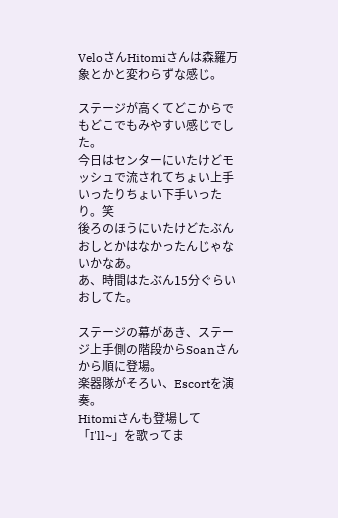VeloさんHitomiさんは森羅万象とかと変わらずな感じ。

ステージが高くてどこからでもどこでもみやすい感じでした。
今日はセンターにいたけどモッシュで流されてちょい上手いったりちょい下手いったり。笑
後ろのほうにいたけどたぶんおしとかはなかったんじゃないかなあ。
あ、時間はたぶん15分ぐらいおしてた。

ステージの幕があき、ステージ上手側の階段からSoanさんから順に登場。
楽器隊がそろい、Escortを演奏。
Hitomiさんも登場して「I'll~」を歌ってま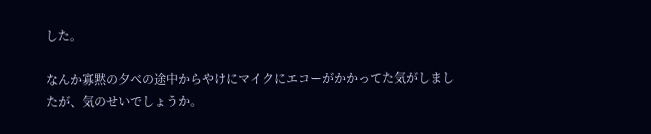した。

なんか寡黙の夕べの途中からやけにマイクにエコーがかかってた気がしましたが、気のせいでしょうか。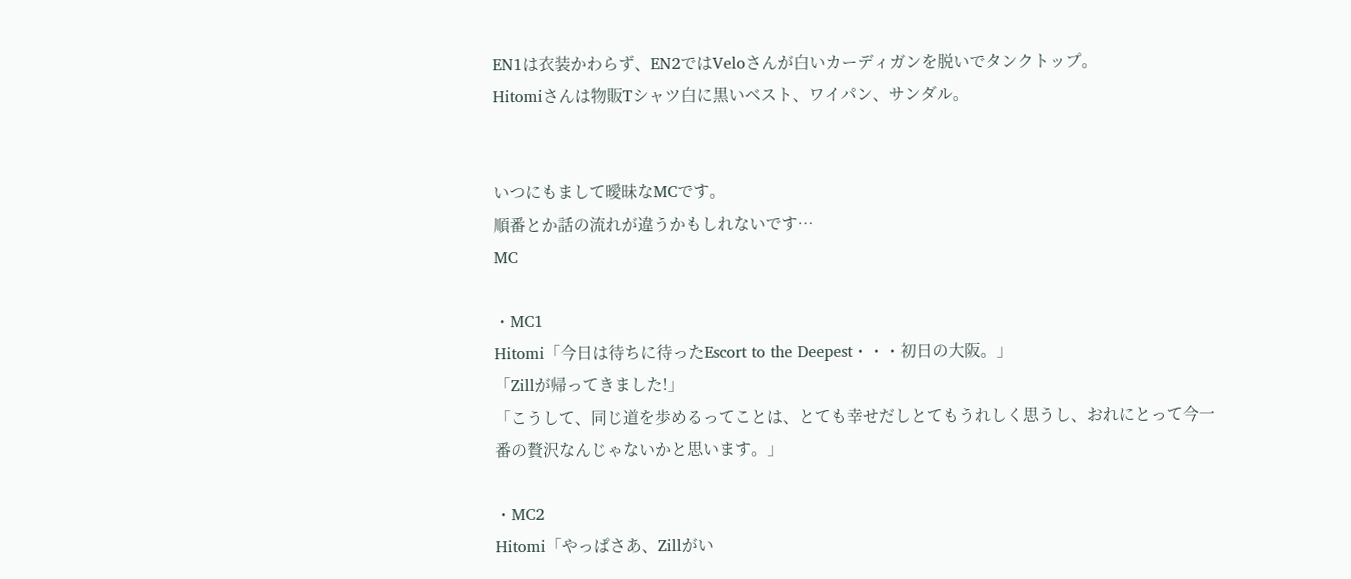EN1は衣装かわらず、EN2ではVeloさんが白いカーディガンを脱いでタンクトップ。
Hitomiさんは物販Tシャツ白に黒いベスト、ワイパン、サンダル。


いつにもまして曖昧なMCです。
順番とか話の流れが違うかもしれないです…
MC

・MC1
Hitomi「今日は待ちに待ったEscort to the Deepest・・・初日の大阪。」
「Zillが帰ってきました!」
「こうして、同じ道を歩めるってことは、とても幸せだしとてもうれしく思うし、おれにとって今一番の贅沢なんじゃないかと思います。」

・MC2
Hitomi「やっぱさあ、Zillがい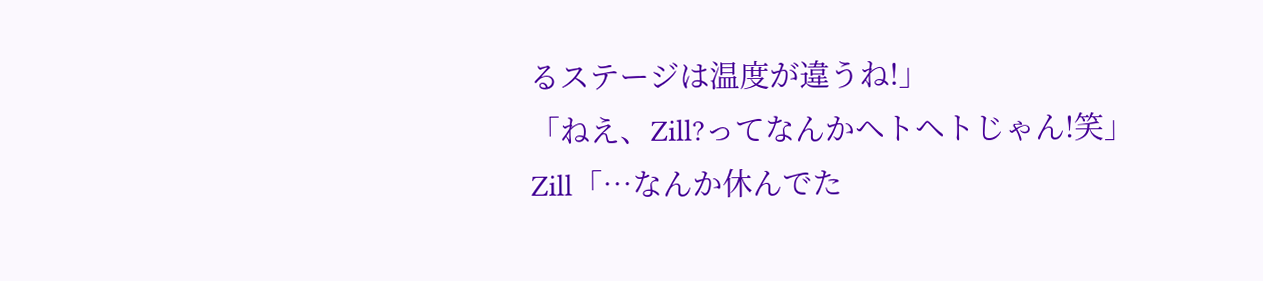るステージは温度が違うね!」
「ねえ、Zill?ってなんかヘトヘトじゃん!笑」
Zill「…なんか休んでた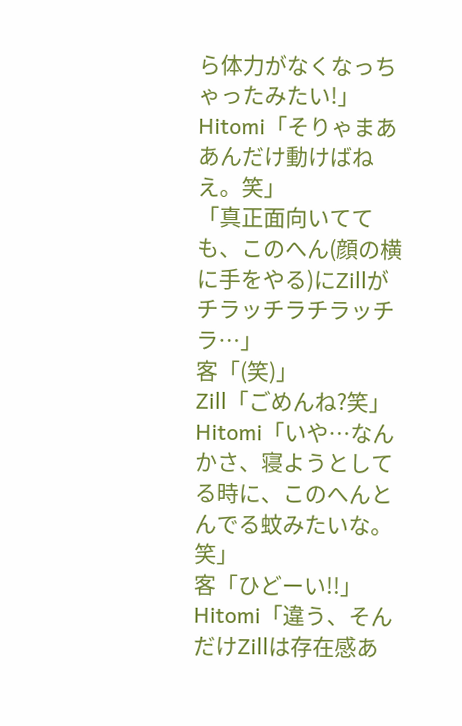ら体力がなくなっちゃったみたい!」
Hitomi「そりゃまああんだけ動けばねえ。笑」
「真正面向いてても、このへん(顔の横に手をやる)にZillがチラッチラチラッチラ…」
客「(笑)」
Zill「ごめんね?笑」
Hitomi「いや…なんかさ、寝ようとしてる時に、このへんとんでる蚊みたいな。笑」
客「ひどーい!!」
Hitomi「違う、そんだけZillは存在感あ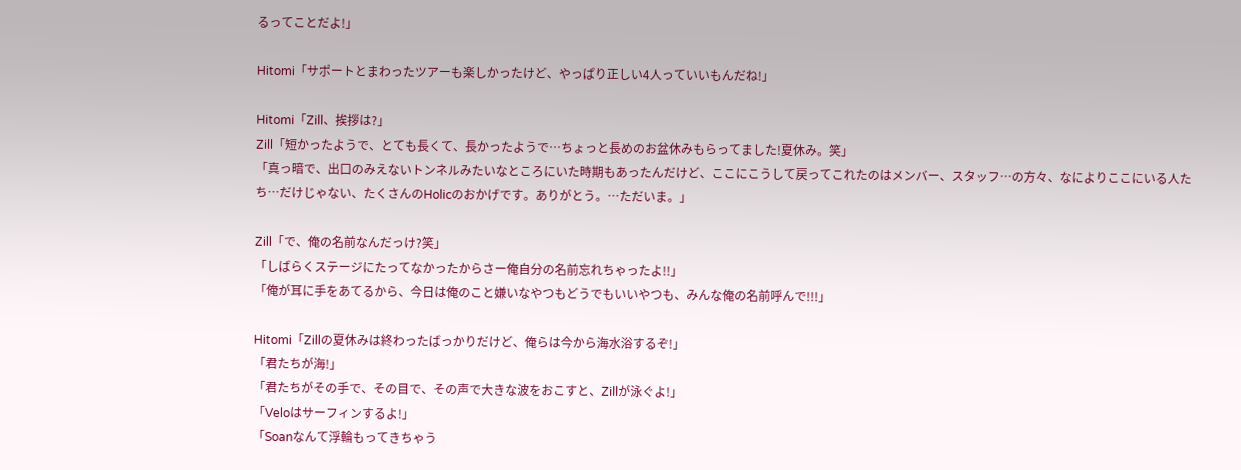るってことだよ!」

Hitomi「サポートとまわったツアーも楽しかったけど、やっぱり正しい4人っていいもんだね!」

Hitomi「Zill、挨拶は?」
Zill「短かったようで、とても長くて、長かったようで…ちょっと長めのお盆休みもらってました!夏休み。笑」
「真っ暗で、出口のみえないトンネルみたいなところにいた時期もあったんだけど、ここにこうして戻ってこれたのはメンバー、スタッフ…の方々、なによりここにいる人たち…だけじゃない、たくさんのHolicのおかげです。ありがとう。…ただいま。」

Zill「で、俺の名前なんだっけ?笑」
「しばらくステージにたってなかったからさー俺自分の名前忘れちゃったよ!!」
「俺が耳に手をあてるから、今日は俺のこと嫌いなやつもどうでもいいやつも、みんな俺の名前呼んで!!!」

Hitomi「Zillの夏休みは終わったばっかりだけど、俺らは今から海水浴するぞ!」
「君たちが海!」
「君たちがその手で、その目で、その声で大きな波をおこすと、Zillが泳ぐよ!」
「Veloはサーフィンするよ!」
「Soanなんて浮輪もってきちゃう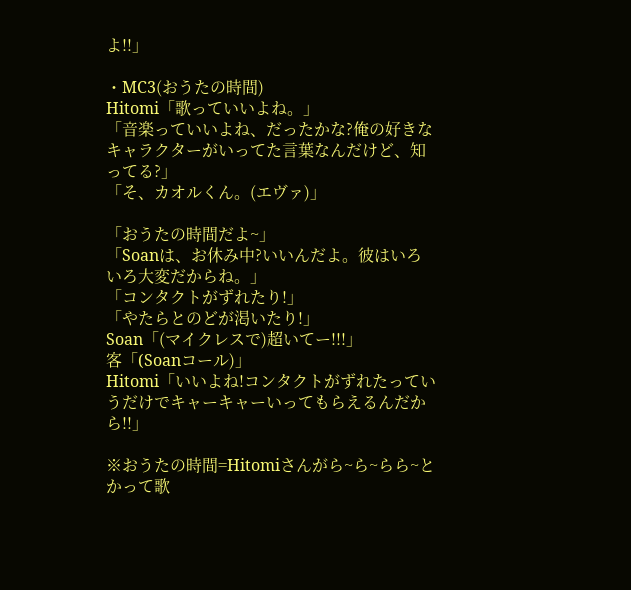よ!!」

・MC3(おうたの時間)
Hitomi「歌っていいよね。」
「音楽っていいよね、だったかな?俺の好きなキャラクターがいってた言葉なんだけど、知ってる?」
「そ、カオルくん。(エヴァ)」

「おうたの時間だよ~」
「Soanは、お休み中?いいんだよ。彼はいろいろ大変だからね。」
「コンタクトがずれたり!」
「やたらとのどが渇いたり!」
Soan「(マイクレスで)超いてー!!!」
客「(Soanコール)」
Hitomi「いいよね!コンタクトがずれたっていうだけでキャーキャーいってもらえるんだから!!」

※おうたの時間=Hitomiさんがら~ら~らら~とかって歌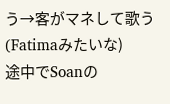う→客がマネして歌う(Fatimaみたいな)
途中でSoanの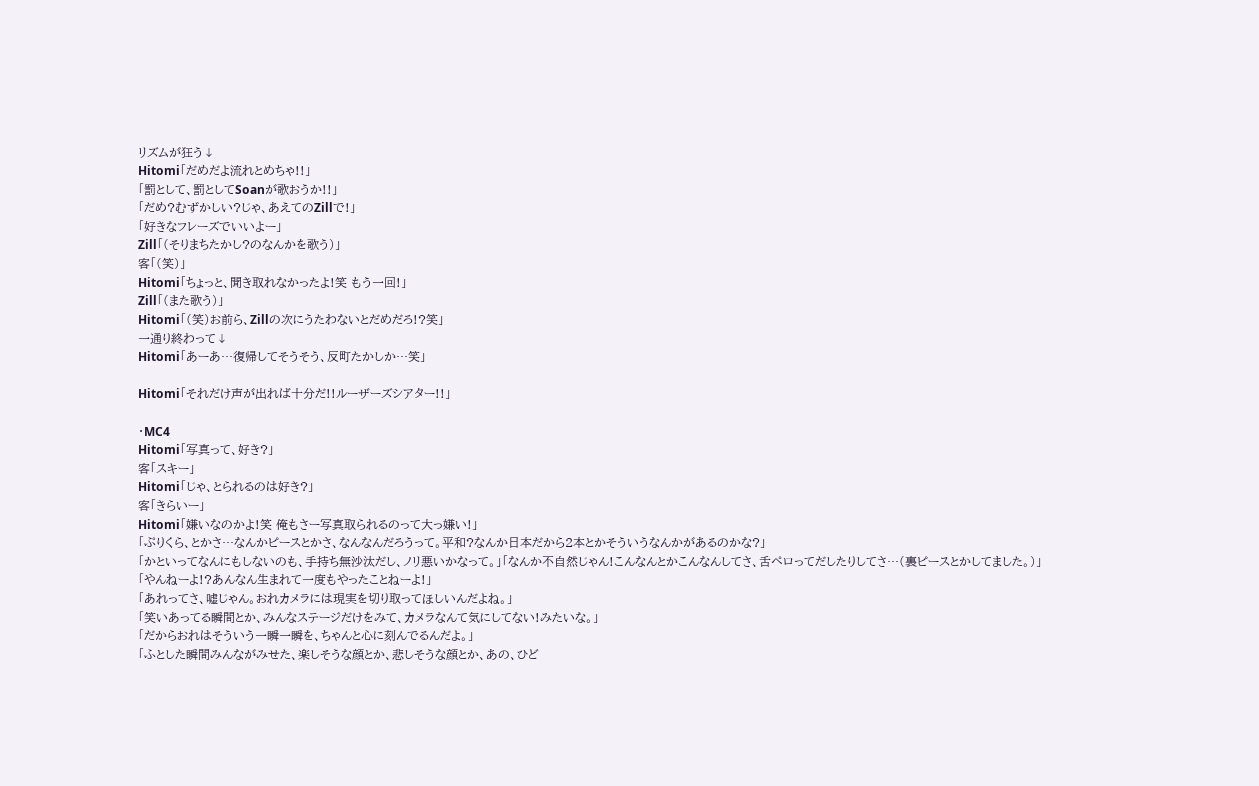リズムが狂う↓
Hitomi「だめだよ流れとめちゃ!!」
「罰として、罰としてSoanが歌おうか!!」
「だめ?むずかしい?じゃ、あえてのZillで!」
「好きなフレーズでいいよー」
Zill「(そりまちたかし?のなんかを歌う)」
客「(笑)」
Hitomi「ちょっと、聞き取れなかったよ!笑 もう一回!」
Zill「(また歌う)」
Hitomi「(笑)お前ら、Zillの次にうたわないとだめだろ!?笑」
一通り終わって↓
Hitomi「あーあ…復帰してそうそう、反町たかしか…笑」

Hitomi「それだけ声が出れば十分だ!!ルーザーズシアター!!」

・MC4
Hitomi「写真って、好き?」
客「スキー」
Hitomi「じゃ、とられるのは好き?」
客「きらいー」
Hitomi「嫌いなのかよ!笑 俺もさー写真取られるのって大っ嫌い!」
「ぷりくら、とかさ…なんかピースとかさ、なんなんだろうって。平和?なんか日本だから2本とかそういうなんかがあるのかな?」
「かといってなんにもしないのも、手持ち無沙汰だし、ノリ悪いかなって。」「なんか不自然じゃん!こんなんとかこんなんしてさ、舌ペロってだしたりしてさ…(裏ピースとかしてました。)」
「やんねーよ!?あんなん生まれて一度もやったことねーよ!」
「あれってさ、嘘じゃん。おれカメラには現実を切り取ってほしいんだよね。」
「笑いあってる瞬間とか、みんなステージだけをみて、カメラなんて気にしてない!みたいな。」
「だからおれはそういう一瞬一瞬を、ちゃんと心に刻んでるんだよ。」
「ふとした瞬間みんながみせた、楽しそうな顔とか、悲しそうな顔とか、あの、ひど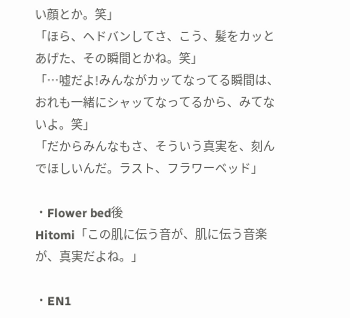い顔とか。笑」
「ほら、ヘドバンしてさ、こう、髪をカッとあげた、その瞬間とかね。笑」
「…嘘だよ!みんながカッてなってる瞬間は、おれも一緒にシャッてなってるから、みてないよ。笑」
「だからみんなもさ、そういう真実を、刻んでほしいんだ。ラスト、フラワーベッド」

・Flower bed後
Hitomi「この肌に伝う音が、肌に伝う音楽が、真実だよね。」

・EN1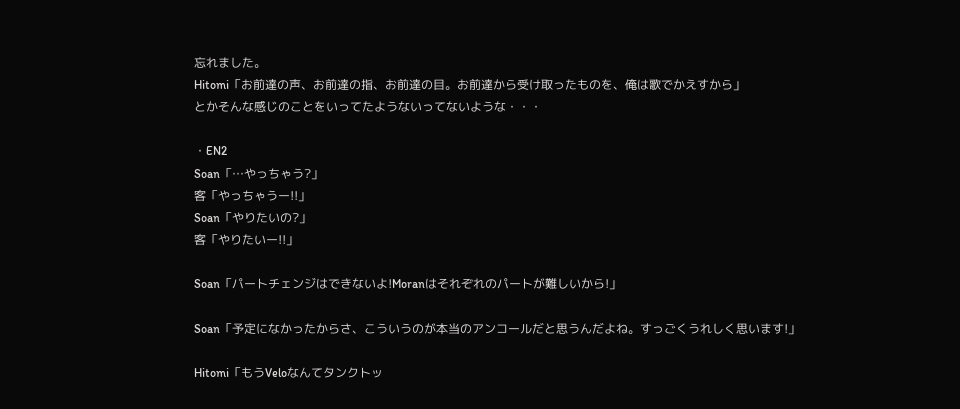忘れました。
Hitomi「お前達の声、お前達の指、お前達の目。お前達から受け取ったものを、俺は歌でかえすから」
とかそんな感じのことをいってたようないってないような・・・

・EN2
Soan「…やっちゃう?」
客「やっちゃうー!!」
Soan「やりたいの?」
客「やりたいー!!」

Soan「パートチェンジはできないよ!Moranはそれぞれのパートが難しいから!」

Soan「予定になかったからさ、こういうのが本当のアンコールだと思うんだよね。すっごくうれしく思います!」

Hitomi「もうVeloなんてタンクトッ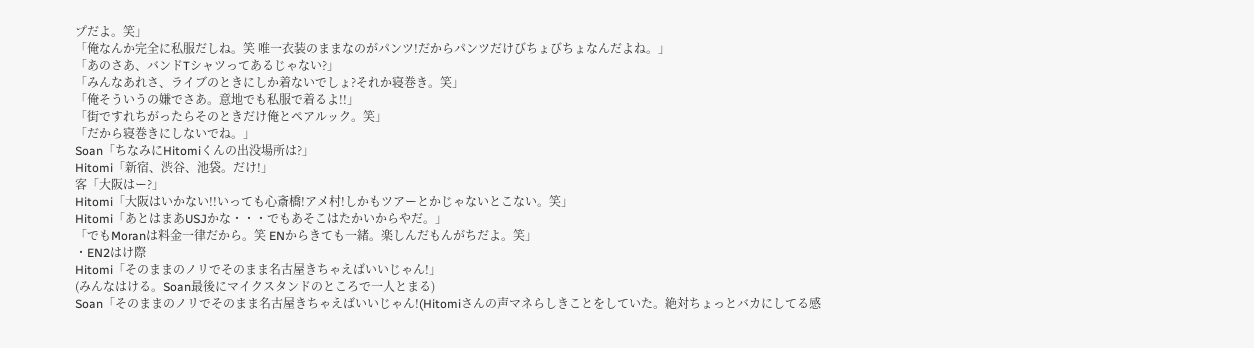プだよ。笑」
「俺なんか完全に私服だしね。笑 唯一衣装のままなのがパンツ!だからパンツだけびちょびちょなんだよね。」
「あのさあ、バンドTシャツってあるじゃない?」
「みんなあれさ、ライブのときにしか着ないでしょ?それか寝巻き。笑」
「俺そういうの嫌でさあ。意地でも私服で着るよ!!」
「街ですれちがったらそのときだけ俺とペアルック。笑」
「だから寝巻きにしないでね。」
Soan「ちなみにHitomiくんの出没場所は?」
Hitomi「新宿、渋谷、池袋。だけ!」
客「大阪はー?」
Hitomi「大阪はいかない!!いっても心斎橋!アメ村!しかもツアーとかじゃないとこない。笑」
Hitomi「あとはまあUSJかな・・・でもあそこはたかいからやだ。」
「でもMoranは料金一律だから。笑 ENからきても一緒。楽しんだもんがちだよ。笑」
・EN2はけ際
Hitomi「そのままのノリでそのまま名古屋きちゃえばいいじゃん!」
(みんなはける。Soan最後にマイクスタンドのところで一人とまる)
Soan「そのままのノリでそのまま名古屋きちゃえばいいじゃん!(Hitomiさんの声マネらしきことをしていた。絶対ちょっとバカにしてる感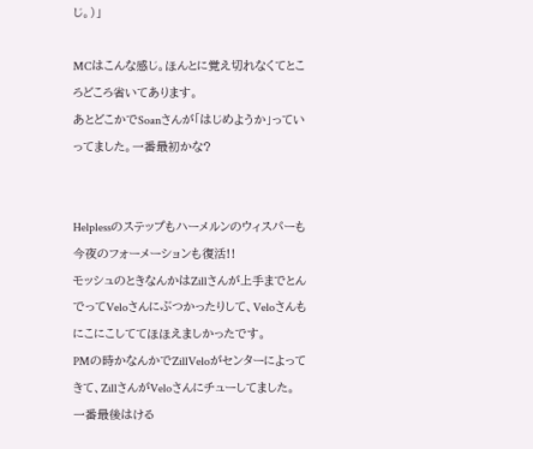じ。)」

MCはこんな感じ。ほんとに覚え切れなくてところどころ省いてあります。
あとどこかでSoanさんが「はじめようか」っていってました。一番最初かな?


Helplessのステップもハーメルンのウィスパーも今夜のフォーメーションも復活!!
モッシュのときなんかはZillさんが上手までとんでってVeloさんにぶつかったりして、Veloさんもにこにこしててほほえましかったです。
PMの時かなんかでZillVeloがセンターによってきて、ZillさんがVeloさんにチューしてました。
一番最後はける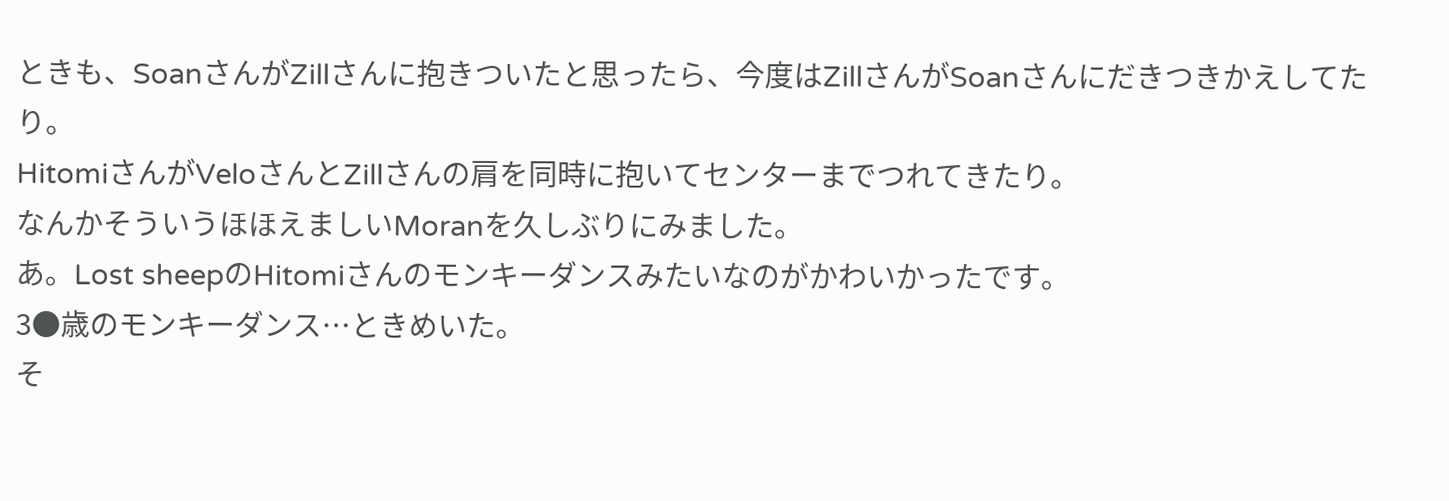ときも、SoanさんがZillさんに抱きついたと思ったら、今度はZillさんがSoanさんにだきつきかえしてたり。
HitomiさんがVeloさんとZillさんの肩を同時に抱いてセンターまでつれてきたり。
なんかそういうほほえましいMoranを久しぶりにみました。
あ。Lost sheepのHitomiさんのモンキーダンスみたいなのがかわいかったです。
3●歳のモンキーダンス…ときめいた。
そ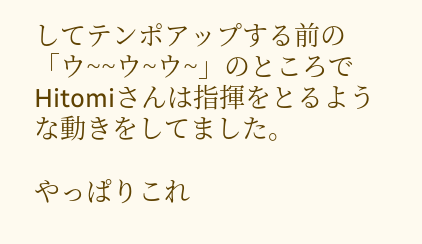してテンポアップする前の「ウ~~ウ~ウ~」のところでHitomiさんは指揮をとるような動きをしてました。

やっぱりこれ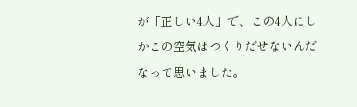が「正しい4人」で、この4人にしかこの空気はつくりだせないんだなって思いました。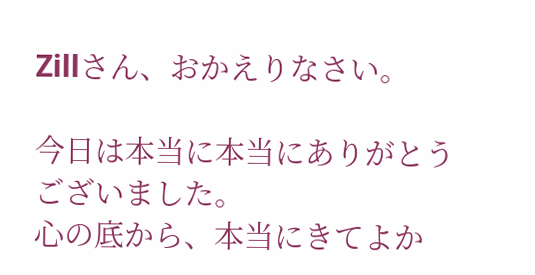Zillさん、おかえりなさい。

今日は本当に本当にありがとうございました。
心の底から、本当にきてよか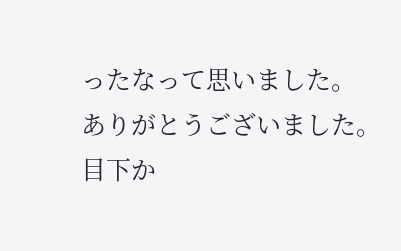ったなって思いました。
ありがとうございました。
目下か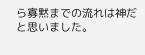ら寡黙までの流れは神だと思いました。